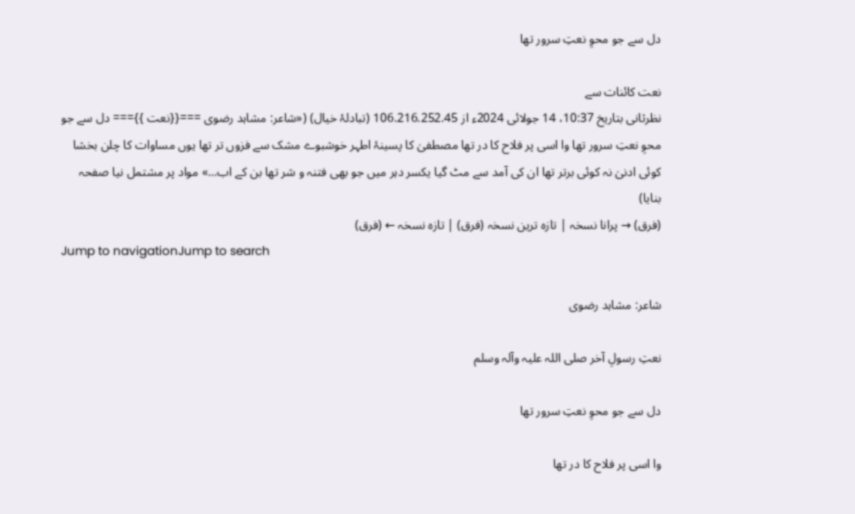دل سے جو محوِ نعتِ سرور تھا

نعت کائنات سے
نظرثانی بتاریخ 10:37، 14 جولائی 2024ء از 106.216.252.45 (تبادلۂ خیال) («شاعر: مشاہد رضوی ==={{نعت }}=== دل سے جو محوِ نعتِ سرور تھا وا اسی پر فلاح کا در تھا مصطفیٰ کا پسینۂ اطہر خوشبوے مشک سے فزوں تر تھا یوں مساوات کا چلن بخشا کوئی ادنیٰ نہ کوئی برتر تھا ان کی آمد سے مٹ گیا یکسر دہر میں جو بھی فتنہ و شر تھا بن کے اب...» مواد پر مشتمل نیا صفحہ بنایا)
(فرق) → پرانا نسخہ | تازہ ترین نسخہ (فرق) | تازہ نسخہ ← (فرق)
Jump to navigationJump to search

شاعر: مشاہد رضوی

نعتِ رسولِ آخر صلی اللہ علیہ وآلہ وسلم

دل سے جو محوِ نعتِ سرور تھا

وا اسی پر فلاح کا در تھا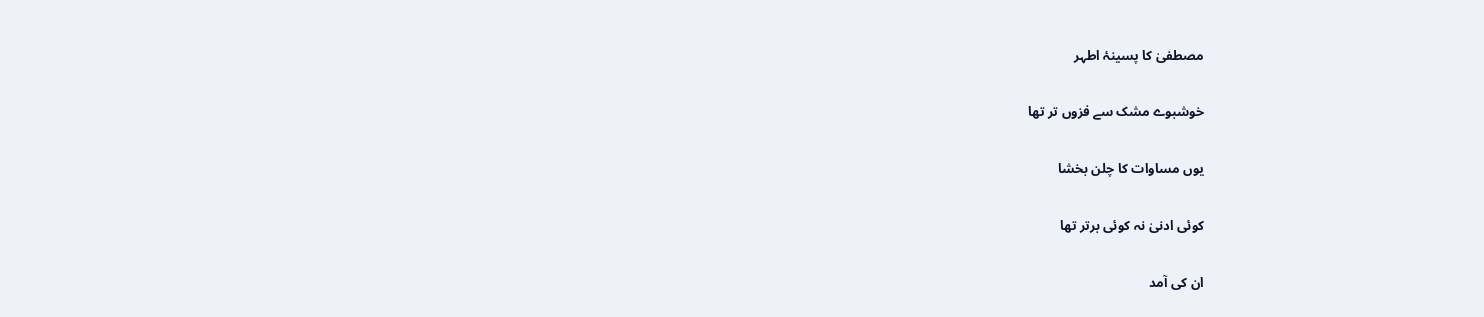مصطفیٰ کا پسینۂ اطہر

خوشبوے مشک سے فزوں تر تھا

یوں مساوات کا چلن بخشا

کوئی ادنیٰ نہ کوئی برتر تھا

ان کی آمد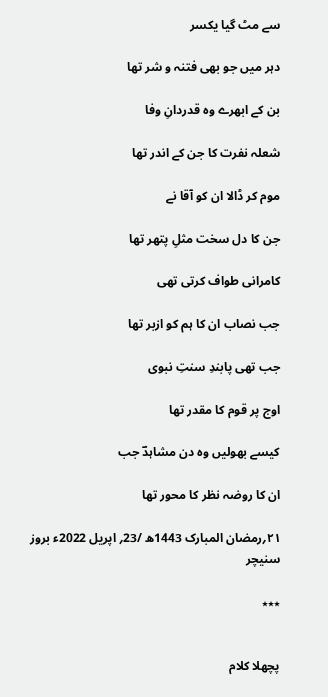سے مٹ گیا یکسر

دہر میں جو بھی فتنہ و شر تھا

بن کے ابھرے وہ قدردانِ وفا

شعلہ نفرت کا جن کے اندر تھا

موم کر ڈالا ان کو آقا نے

جن کا دل سخت مثلِ پتھر تھا

کامرانی طواف کرتی تھی

جب نصاب ان کا ہم کو ازبر تھا

جب تھی پابندِ سنتِ نبوی

اوج پر قوم کا مقدر تھا

کیسے بھولیں وہ دن مشاہدؔ جب

ان کا روضہ نظر کا محور تھا

۲۱؍رمضان المبارک 1443ھ /23؍ اپریل 2022ء بروز سنیچر

٭٭٭


پچھلا کلام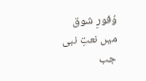وُفورِ شوق میں نعتِ نبی جب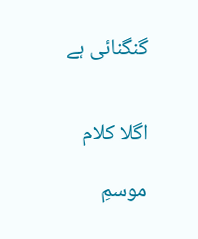گنگنائی ہے


اگلا کلام

موسمِ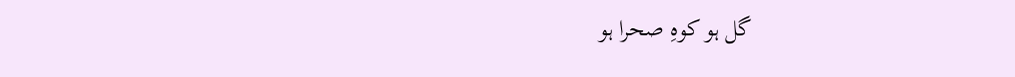گل ہو کوہِ صحرا ہو